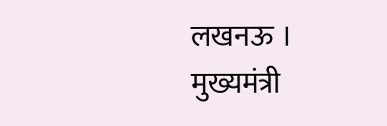लखनऊ । मुख्यमंत्री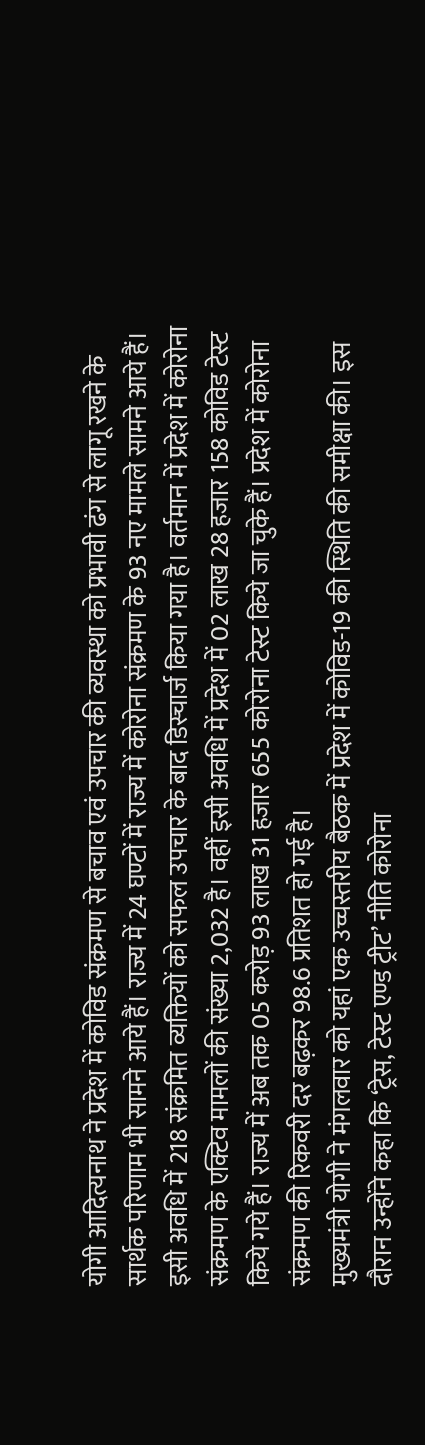योगी आदित्यनाथ ने प्रदेश में कोविड संक्रमण से बचाव एवं उपचार की व्यवस्था को प्रभावी ढंग से लागू रखने के सार्थक परिणाम भी सामने आये हैं। राज्य में 24 घण्टों में राज्य में कोरोना संक्रमण के 93 नए मामले सामने आये हैं। इसी अवधि में 218 संक्रमित व्यक्तियों को सफल उपचार के बाद डिस्चार्ज किया गया है। वर्तमान में प्रदेश में कोरोना संक्रमण के एक्टिव मामलों की संख्या 2,032 है। वहीं इसी अवधि में प्रदेश में 02 लाख 28 हजार 158 कोविड टेस्ट किये गये हैं। राज्य में अब तक 05 करोड़ 93 लाख 31 हजार 655 कोरोना टेस्ट किये जा चुके हैं। प्रदेश में कोरोना संक्रमण की रिकवरी दर बढ़कर 98.6 प्रतिशत हो गई है।
मुख्यमंत्री योगी ने मंगलवार को यहां एक उच्चस्तरीय बैठक में प्रदेश में कोविड-19 की स्थिति की समीक्षा की। इस दौरान उन्होंने कहा कि ‘ट्रेस, टेस्ट एण्ड ट्रीट’ नीति कोरोना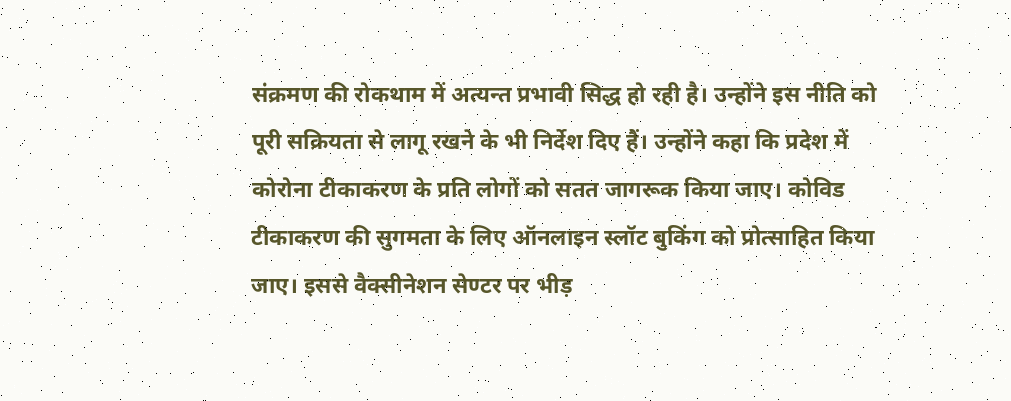संक्रमण की रोकथाम में अत्यन्त प्रभावी सिद्ध हो रही है। उन्होंने इस नीति को पूरी सक्रियता से लागू रखने के भी निर्देश दिए हैं। उन्होंने कहा कि प्रदेश में कोरोना टीकाकरण के प्रति लोगों को सतत जागरूक किया जाए। कोविड टीकाकरण की सुगमता के लिए ऑनलाइन स्लॉट बुकिंग को प्रोत्साहित किया जाए। इससे वैक्सीनेशन सेण्टर पर भीड़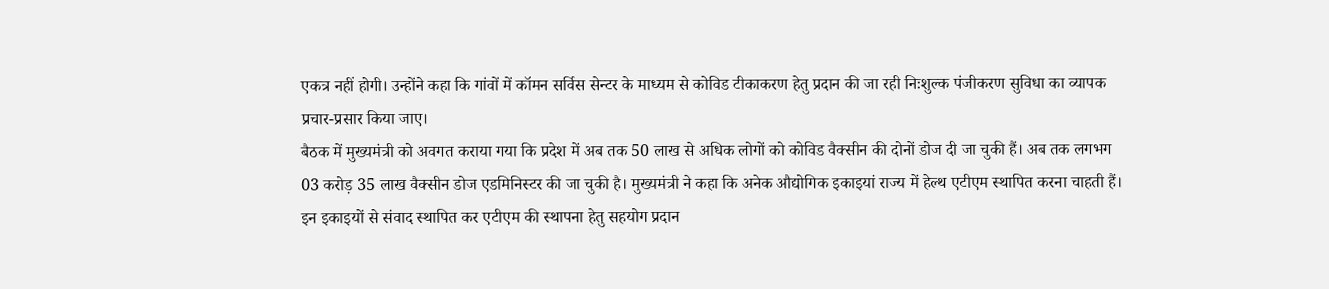एकत्र नहीं होगी। उन्होंने कहा कि गांवों में कॉमन सर्विस सेन्टर के माध्यम से कोविड टीकाकरण हेतु प्रदान की जा रही निःशुल्क पंजीकरण सुविधा का व्यापक प्रचार-प्रसार किया जाए।
बैठक में मुख्यमंत्री को अवगत कराया गया कि प्रदेश में अब तक 50 लाख से अधिक लोगों को कोविड वैक्सीन की दोनों डोज दी जा चुकी हैं। अब तक लगभग 03 करोड़ 35 लाख वैक्सीन डोज एडमिनिस्टर की जा चुकी है। मुख्यमंत्री ने कहा कि अनेक औद्योगिक इकाइयां राज्य में हेल्थ एटीएम स्थापित करना चाहती हैं। इन इकाइयों से संवाद स्थापित कर एटीएम की स्थापना हेतु सहयोग प्रदान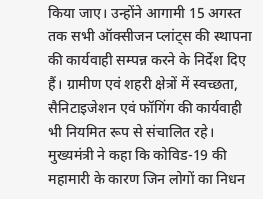किया जाए। उन्होंने आगामी 15 अगस्त तक सभी ऑक्सीजन प्लांट्स की स्थापना की कार्यवाही सम्पन्न करने के निर्देश दिए हैं। ग्रामीण एवं शहरी क्षेत्रों में स्वच्छता, सैनिटाइजेशन एवं फॉगिंग की कार्यवाही भी नियमित रूप से संचालित रहे।
मुख्यमंत्री ने कहा कि कोविड-19 की महामारी के कारण जिन लोगों का निधन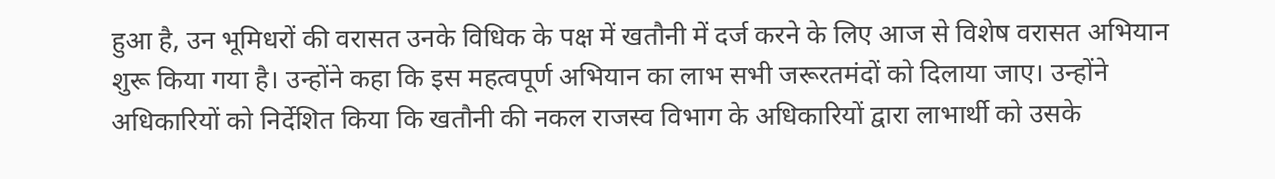हुआ है, उन भूमिधरों की वरासत उनके विधिक के पक्ष में खतौनी में दर्ज करने के लिए आज से विशेष वरासत अभियान शुरू किया गया है। उन्होंने कहा कि इस महत्वपूर्ण अभियान का लाभ सभी जरूरतमंदों को दिलाया जाए। उन्होंने अधिकारियों को निर्देशित किया कि खतौनी की नकल राजस्व विभाग के अधिकारियों द्वारा लाभार्थी को उसके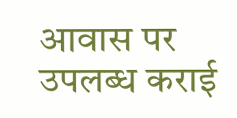आवास पर उपलब्ध कराई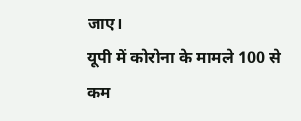जाए।
यूपी में कोरोना के मामले 100 से कम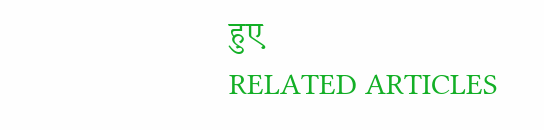हुए
RELATED ARTICLES